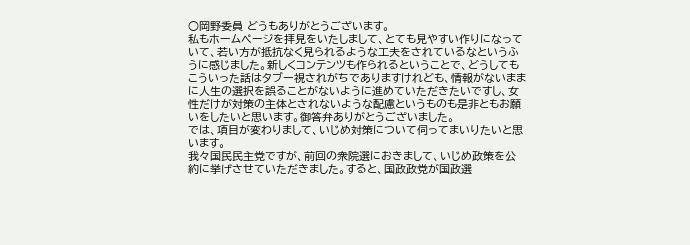○岡野委員 どうもありがとうございます。
私もホームページを拝見をいたしまして、とても見やすい作りになっていて、若い方が抵抗なく見られるような工夫をされているなというふうに感じました。新しくコンテンツも作られるということで、どうしてもこういった話はタブー視されがちでありますけれども、情報がないままに人生の選択を誤ることがないように進めていただきたいですし、女性だけが対策の主体とされないような配慮というものも是非ともお願いをしたいと思います。御答弁ありがとうございました。
では、項目が変わりまして、いじめ対策について伺ってまいりたいと思います。
我々国民民主党ですが、前回の衆院選におきまして、いじめ政策を公約に挙げさせていただきました。すると、国政政党が国政選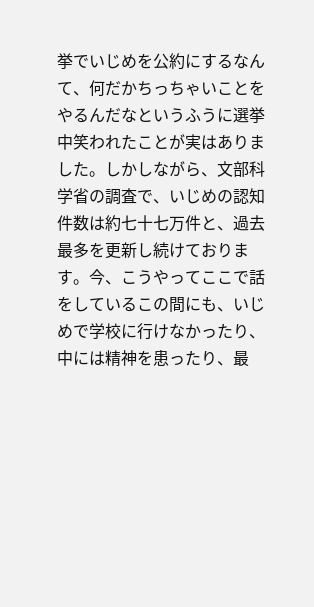挙でいじめを公約にするなんて、何だかちっちゃいことをやるんだなというふうに選挙中笑われたことが実はありました。しかしながら、文部科学省の調査で、いじめの認知件数は約七十七万件と、過去最多を更新し続けております。今、こうやってここで話をしているこの間にも、いじめで学校に行けなかったり、中には精神を患ったり、最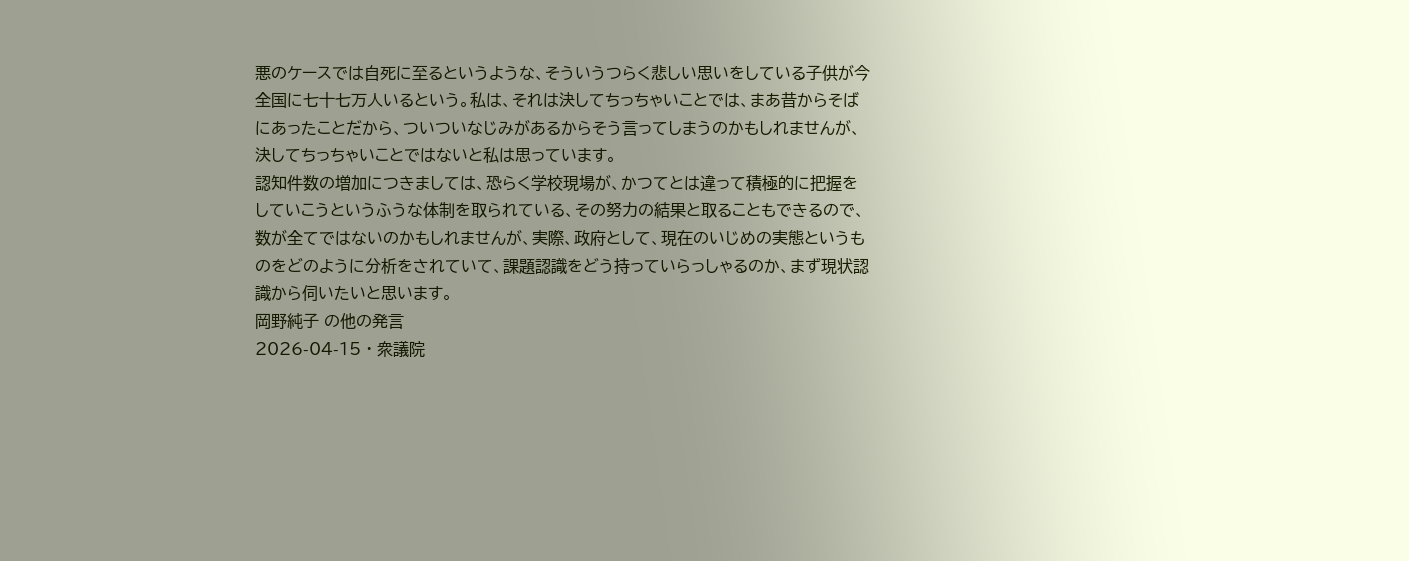悪のケースでは自死に至るというような、そういうつらく悲しい思いをしている子供が今全国に七十七万人いるという。私は、それは決してちっちゃいことでは、まあ昔からそばにあったことだから、ついついなじみがあるからそう言ってしまうのかもしれませんが、決してちっちゃいことではないと私は思っています。
認知件数の増加につきましては、恐らく学校現場が、かつてとは違って積極的に把握をしていこうというふうな体制を取られている、その努力の結果と取ることもできるので、数が全てではないのかもしれませんが、実際、政府として、現在のいじめの実態というものをどのように分析をされていて、課題認識をどう持っていらっしゃるのか、まず現状認識から伺いたいと思います。
岡野純子 の他の発言
2026-04-15 · 衆議院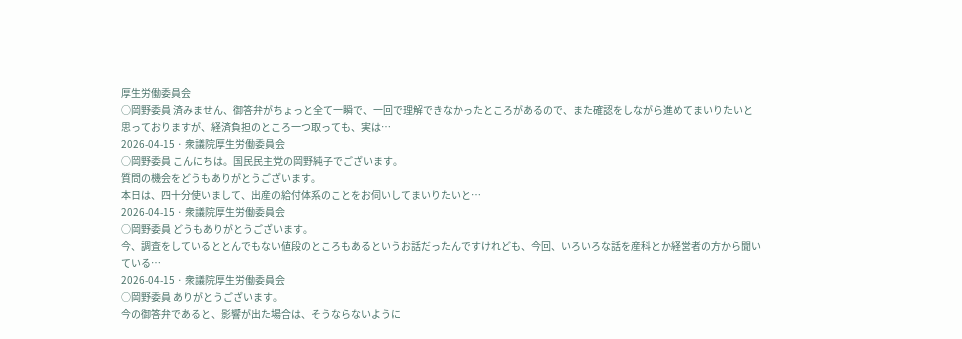厚生労働委員会
○岡野委員 済みません、御答弁がちょっと全て一瞬で、一回で理解できなかったところがあるので、また確認をしながら進めてまいりたいと思っておりますが、経済負担のところ一つ取っても、実は…
2026-04-15 · 衆議院厚生労働委員会
○岡野委員 こんにちは。国民民主党の岡野純子でございます。
質問の機会をどうもありがとうございます。
本日は、四十分使いまして、出産の給付体系のことをお伺いしてまいりたいと…
2026-04-15 · 衆議院厚生労働委員会
○岡野委員 どうもありがとうございます。
今、調査をしているととんでもない値段のところもあるというお話だったんですけれども、今回、いろいろな話を産科とか経営者の方から聞いている…
2026-04-15 · 衆議院厚生労働委員会
○岡野委員 ありがとうございます。
今の御答弁であると、影響が出た場合は、そうならないように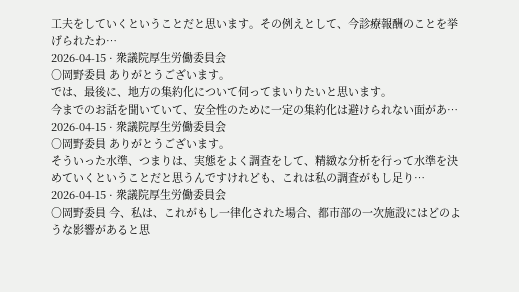工夫をしていくということだと思います。その例えとして、今診療報酬のことを挙げられたわ…
2026-04-15 · 衆議院厚生労働委員会
○岡野委員 ありがとうございます。
では、最後に、地方の集約化について伺ってまいりたいと思います。
今までのお話を聞いていて、安全性のために一定の集約化は避けられない面があ…
2026-04-15 · 衆議院厚生労働委員会
○岡野委員 ありがとうございます。
そういった水準、つまりは、実態をよく調査をして、精緻な分析を行って水準を決めていくということだと思うんですけれども、これは私の調査がもし足り…
2026-04-15 · 衆議院厚生労働委員会
○岡野委員 今、私は、これがもし一律化された場合、都市部の一次施設にはどのような影響があると思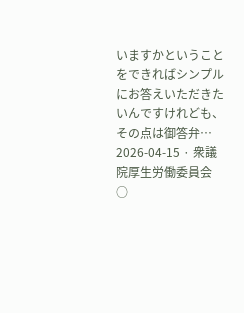いますかということをできればシンプルにお答えいただきたいんですけれども、その点は御答弁…
2026-04-15 · 衆議院厚生労働委員会
○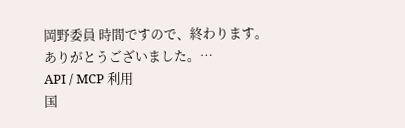岡野委員 時間ですので、終わります。ありがとうございました。…
API / MCP 利用
国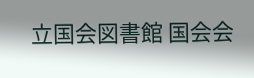立国会図書館 国会会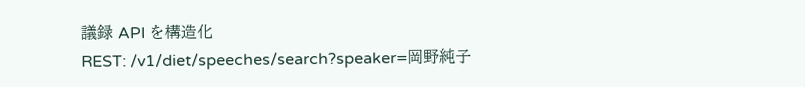議録 API を構造化
REST: /v1/diet/speeches/search?speaker=岡野純子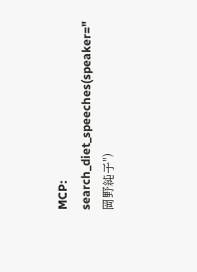MCP: search_diet_speeches(speaker="岡野純子")